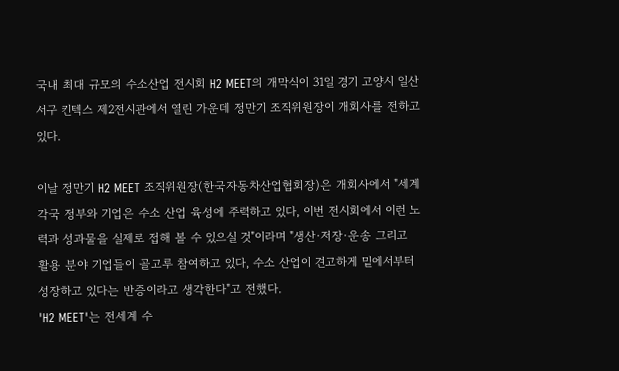국내 최대 규모의 수소산업 전시회 H2 MEET의 개막식이 31일 경기 고양시 일산서구 킨텍스 제2전시관에서 열린 가운데 정만기 조직위원장이 개회사를 전하고 있다.

이날 정만기 H2 MEET 조직위원장(한국자동차산업협회장)은 개회사에서 "세계 각국 정부와 기업은 수소 산업 육성에 주력하고 있다, 이번 전시회에서 이런 노력과 성과물을 실제로 접해 볼 수 있으실 것"이라며 "생산·저장·운송 그리고 활용 분야 기업들이 골고루 참여하고 있다, 수소 산업이 견고하게 밑에서부터 성장하고 있다는 반증이라고 생각한다"고 전했다.
'H2 MEET'는 전세계 수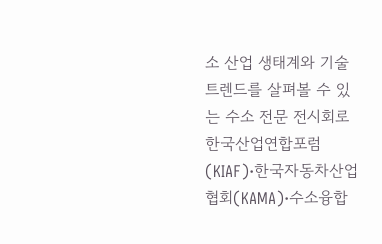소 산업 생태계와 기술 트렌드를 살펴볼 수 있는 수소 전문 전시회로 한국산업연합포럼(KIAF)·한국자동차산업협회(KAMA)·수소융합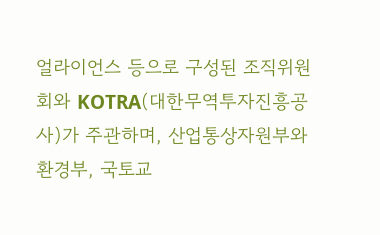얼라이언스 등으로 구성된 조직위원회와 KOTRA(대한무역투자진흥공사)가 주관하며, 산업통상자원부와 환경부, 국토교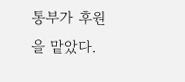통부가 후원을 맡았다.